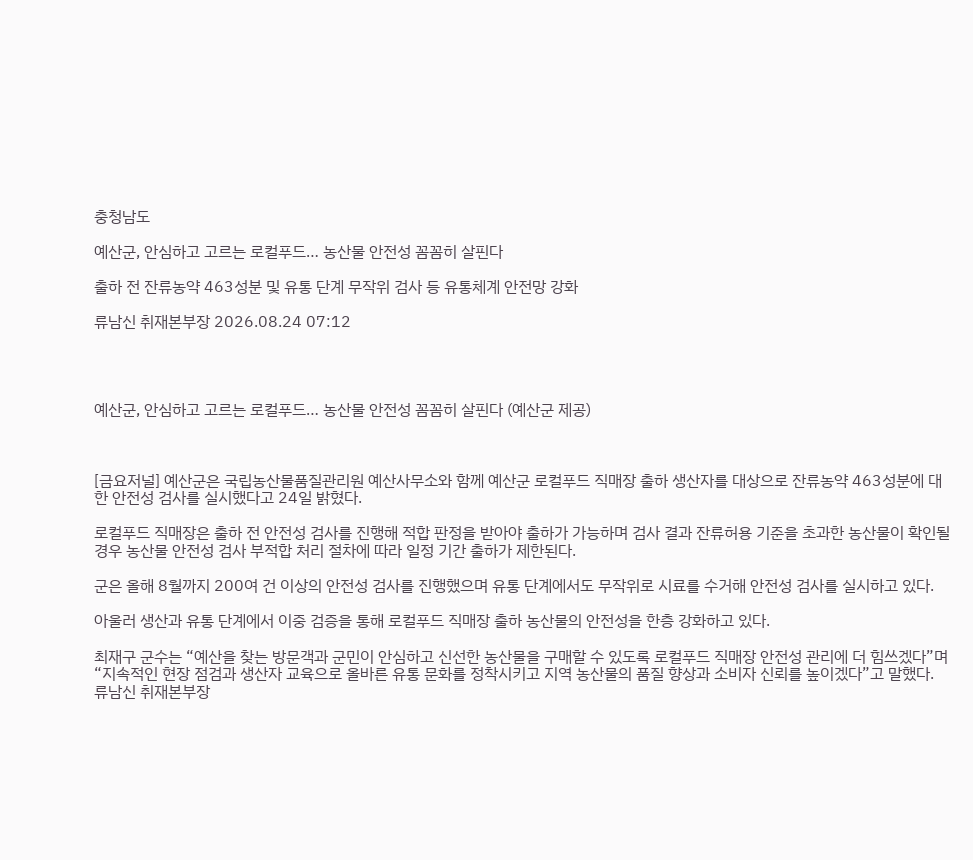충청남도

예산군, 안심하고 고르는 로컬푸드… 농산물 안전성 꼼꼼히 살핀다

출하 전 잔류농약 463성분 및 유통 단계 무작위 검사 등 유통체계 안전망 강화

류남신 취재본부장 2026.08.24 07:12




예산군, 안심하고 고르는 로컬푸드… 농산물 안전성 꼼꼼히 살핀다 (예산군 제공)



[금요저널] 예산군은 국립농산물품질관리원 예산사무소와 함께 예산군 로컬푸드 직매장 출하 생산자를 대상으로 잔류농약 463성분에 대한 안전성 검사를 실시했다고 24일 밝혔다.

로컬푸드 직매장은 출하 전 안전성 검사를 진행해 적합 판정을 받아야 출하가 가능하며 검사 결과 잔류허용 기준을 초과한 농산물이 확인될 경우 농산물 안전성 검사 부적합 처리 절차에 따라 일정 기간 출하가 제한된다.

군은 올해 8월까지 200여 건 이상의 안전성 검사를 진행했으며 유통 단계에서도 무작위로 시료를 수거해 안전성 검사를 실시하고 있다.

아울러 생산과 유통 단계에서 이중 검증을 통해 로컬푸드 직매장 출하 농산물의 안전성을 한층 강화하고 있다.

최재구 군수는 “예산을 찾는 방문객과 군민이 안심하고 신선한 농산물을 구매할 수 있도록 로컬푸드 직매장 안전성 관리에 더 힘쓰겠다”며 “지속적인 현장 점검과 생산자 교육으로 올바른 유통 문화를 정착시키고 지역 농산물의 품질 향상과 소비자 신뢰를 높이겠다”고 말했다.
류남신 취재본부장